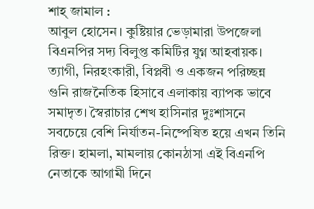শাহ্ জামাল :
আবুল হোসেন। কুষ্টিয়ার ভেড়ামারা উপজেলা বিএনপির সদ্য বিলুপ্ত কমিটির যুগ্ন আহবায়ক। ত্যাগী, নিরহংকারী, বিপ্লবী ও একজন পরিচ্ছন্ন গুনি রাজনৈতিক হিসাবে এলাকায় ব্যাপক ভাবে সমাদৃত। স্বৈরাচার শেখ হাসিনার দুঃশাসনে সবচেয়ে বেশি নির্যাতন-নিষ্পেষিত হয়ে এখন তিনি রিক্ত। হামলা, মামলায় কোনঠাসা এই বিএনপি নেতাকে আগামী দিনে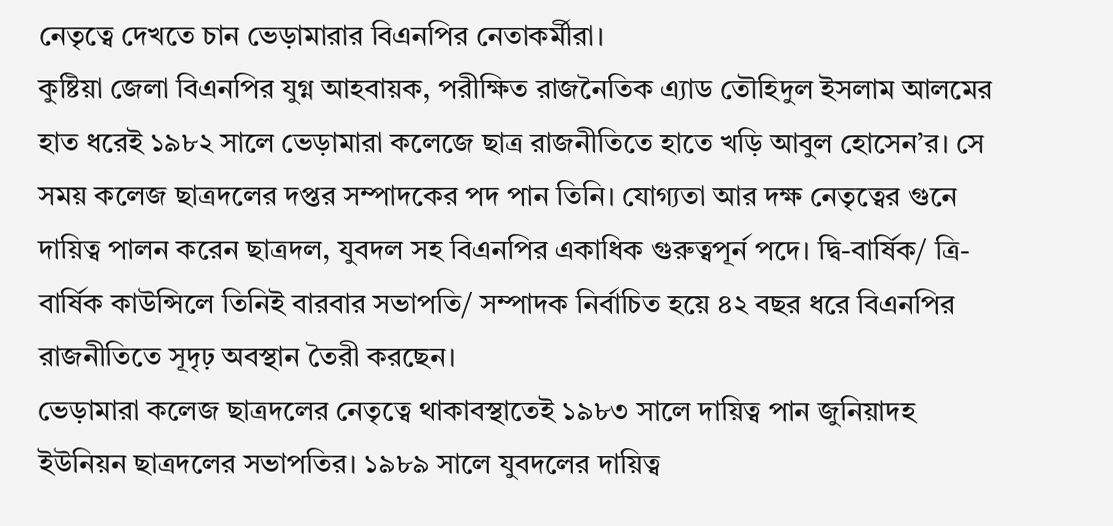নেতৃত্বে দেখতে চান ভেড়ামারার বিএনপির নেতাকর্মীরা।
কুষ্টিয়া জেলা বিএনপির যুগ্ন আহবায়ক, পরীক্ষিত রাজনৈতিক এ্যাড তৌহিদুল ইসলাম আলমের হাত ধরেই ১৯৮২ সালে ভেড়ামারা কলেজে ছাত্র রাজনীতিতে হাতে খড়ি আবুল হোসেন’র। সে সময় কলেজ ছাত্রদলের দপ্তর সম্পাদকের পদ পান তিনি। যোগ্যতা আর দক্ষ নেতৃত্বের গুনে দায়িত্ব পালন করেন ছাত্রদল, যুবদল সহ বিএনপির একাধিক গুরুত্বপূর্ন পদে। দ্বি-বার্ষিক/ ত্রি-বার্ষিক কাউন্সিলে তিনিই বারবার সভাপতি/ সম্পাদক নির্বাচিত হয়ে ৪২ বছর ধরে বিএনপির রাজনীতিতে সূদৃঢ় অবস্থান তৈরী করছেন।
ভেড়ামারা কলেজ ছাত্রদলের নেতৃত্বে থাকাবস্থাতেই ১৯৮৩ সালে দায়িত্ব পান জুনিয়াদহ ইউনিয়ন ছাত্রদলের সভাপতির। ১৯৮৯ সালে যুবদলের দায়িত্ব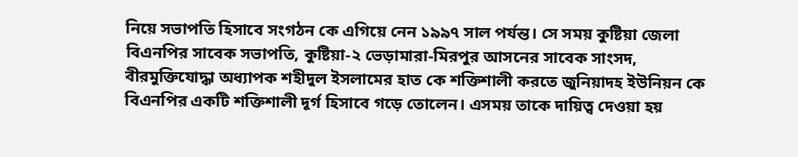নিয়ে সভাপতি হিসাবে সংগঠন কে এগিয়ে নেন ১৯৯৭ সাল পর্যন্ত। সে সময় কুষ্টিয়া জেলা বিএনপির সাবেক সভাপতি, কুষ্টিয়া-২ ভেড়ামারা-মিরপুর আসনের সাবেক সাংসদ, বীরমুক্তিযোদ্ধা অধ্যাপক শহীদুল ইসলামের হাত কে শক্তিশালী করতে জুনিয়াদহ ইউনিয়ন কে বিএনপির একটি শক্তিশালী দূর্গ হিসাবে গড়ে তোলেন। এসময় তাকে দায়িত্ব দেওয়া হয়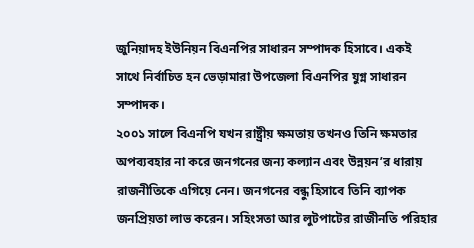জুনিয়াদহ ইউনিয়ন বিএনপির সাধারন সম্পাদক হিসাবে। একই সাথে নির্বাচিত হন ভেড়ামারা উপজেলা বিএনপির যুগ্ন সাধারন সম্পাদক।
২০০১ সালে বিএনপি যখন রাষ্ট্রীয় ক্ষমতায় তখনও তিনি ক্ষমতার অপব্যবহার না করে জনগনের জন্য কল্যান এবং উন্নয়ন’র ধারায় রাজনীতিকে এগিয়ে নেন। জনগনের বন্ধু হিসাবে তিনি ব্যাপক জনপ্রিয়তা লাভ করেন। সহিংসতা আর লুটপাটের রাজীনতি পরিহার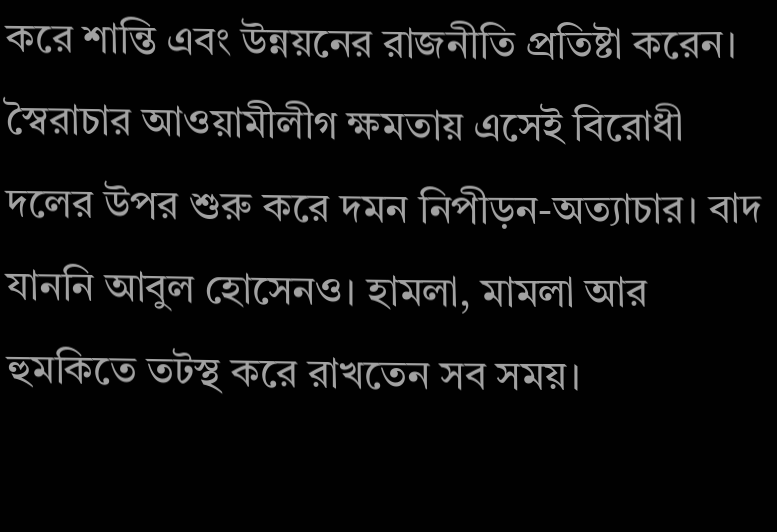করে শান্তি এবং উন্নয়নের রাজনীতি প্রতিষ্টা করেন।
স্বৈরাচার আওয়ামীলীগ ক্ষমতায় এসেই বিরোধী দলের উপর শুরু করে দমন নিপীড়ন-অত্যাচার। বাদ যাননি আবুল হোসেনও। হামলা, মামলা আর হুমকিতে তটস্থ করে রাখতেন সব সময়।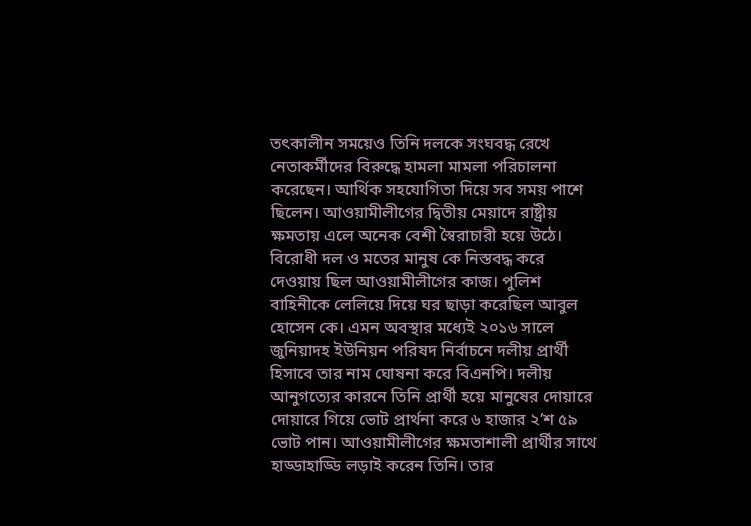তৎকালীন সময়েও তিনি দলকে সংঘবদ্ধ রেখে নেতাকর্মীদের বিরুদ্ধে হামলা মামলা পরিচালনা করেছেন। আর্থিক সহযোগিতা দিয়ে সব সময় পাশে ছিলেন। আওয়ামীলীগের দ্বিতীয় মেয়াদে রাষ্ট্রীয় ক্ষমতায় এলে অনেক বেশী স্বৈরাচারী হয়ে উঠে। বিরোধী দল ও মতের মানুষ কে নিস্তবদ্ধ করে দেওয়ায় ছিল আওয়ামীলীগের কাজ। পুলিশ বাহিনীকে লেলিয়ে দিয়ে ঘর ছাড়া করেছিল আবুল হোসেন কে। এমন অবস্থার মধ্যেই ২০১৬ সালে জুনিয়াদহ ইউনিয়ন পরিষদ নির্বাচনে দলীয় প্রার্থী হিসাবে তার নাম ঘোষনা করে বিএনপি। দলীয় আনুগত্যের কারনে তিনি প্রার্থী হয়ে মানুষের দোয়ারে দোয়ারে গিয়ে ভোট প্রার্থনা করে ৬ হাজার ২’শ ৫৯ ভোট পান। আওয়ামীলীগের ক্ষমতাশালী প্রার্থীর সাথে হাড্ডাহাড্ডি লড়াই করেন তিনি। তার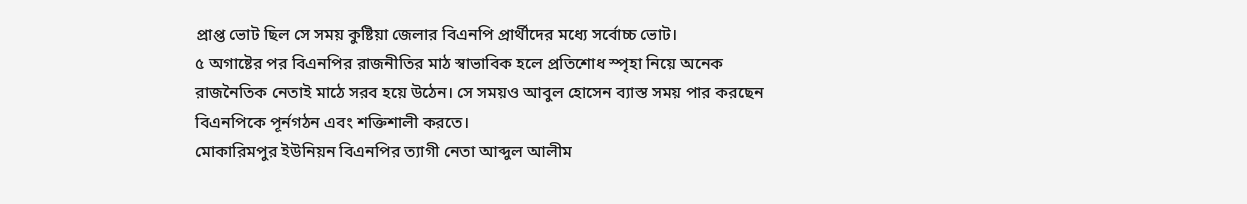প্রাপ্ত ভোট ছিল সে সময় কুষ্টিয়া জেলার বিএনপি প্রার্থীদের মধ্যে সর্বোচ্চ ভোট।
৫ অগাষ্টের পর বিএনপির রাজনীতির মাঠ স্বাভাবিক হলে প্রতিশোধ স্পৃহা নিয়ে অনেক রাজনৈতিক নেতাই মাঠে সরব হয়ে উঠেন। সে সময়ও আবুল হোসেন ব্যাস্ত সময় পার করছেন বিএনপিকে পূর্নগঠন এবং শক্তিশালী করতে।
মোকারিমপুর ইউনিয়ন বিএনপির ত্যাগী নেতা আব্দুল আলীম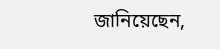জানিয়েছেন,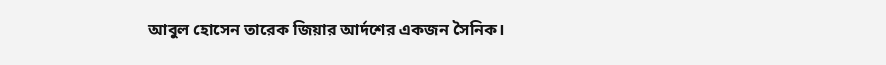আবুল হোসেন তারেক জিয়ার আর্দশের একজন সৈনিক।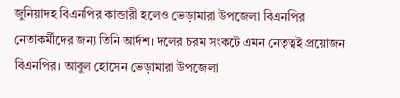জুনিয়াদহ বিএনপির কান্ডারী হলেও ভেড়ামারা উপজেলা বিএনপির নেতাকর্মীদের জন্য তিনি আর্দশ। দলের চরম সংকটে এমন নেতৃত্বই প্রয়োজন বিএনপির। আবুল হোসেন ভেড়ামারা উপজেলা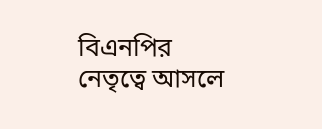বিএনপির নেতৃত্বে আসলে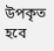উপকৃত হবে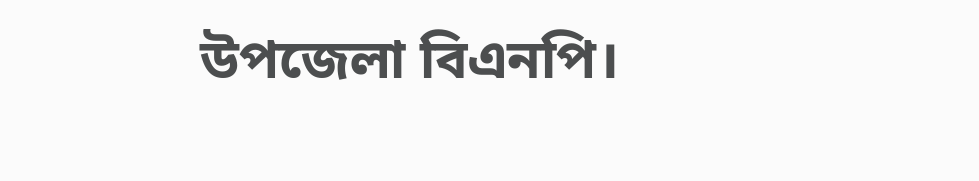উপজেলা বিএনপি।